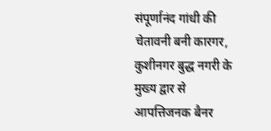संपूर्णानंद गांधी की चेतावनी बनी कारगर, कुशीनगर बुद्ध नगरी के मुख्य द्वार से आपत्तिजनक बैनर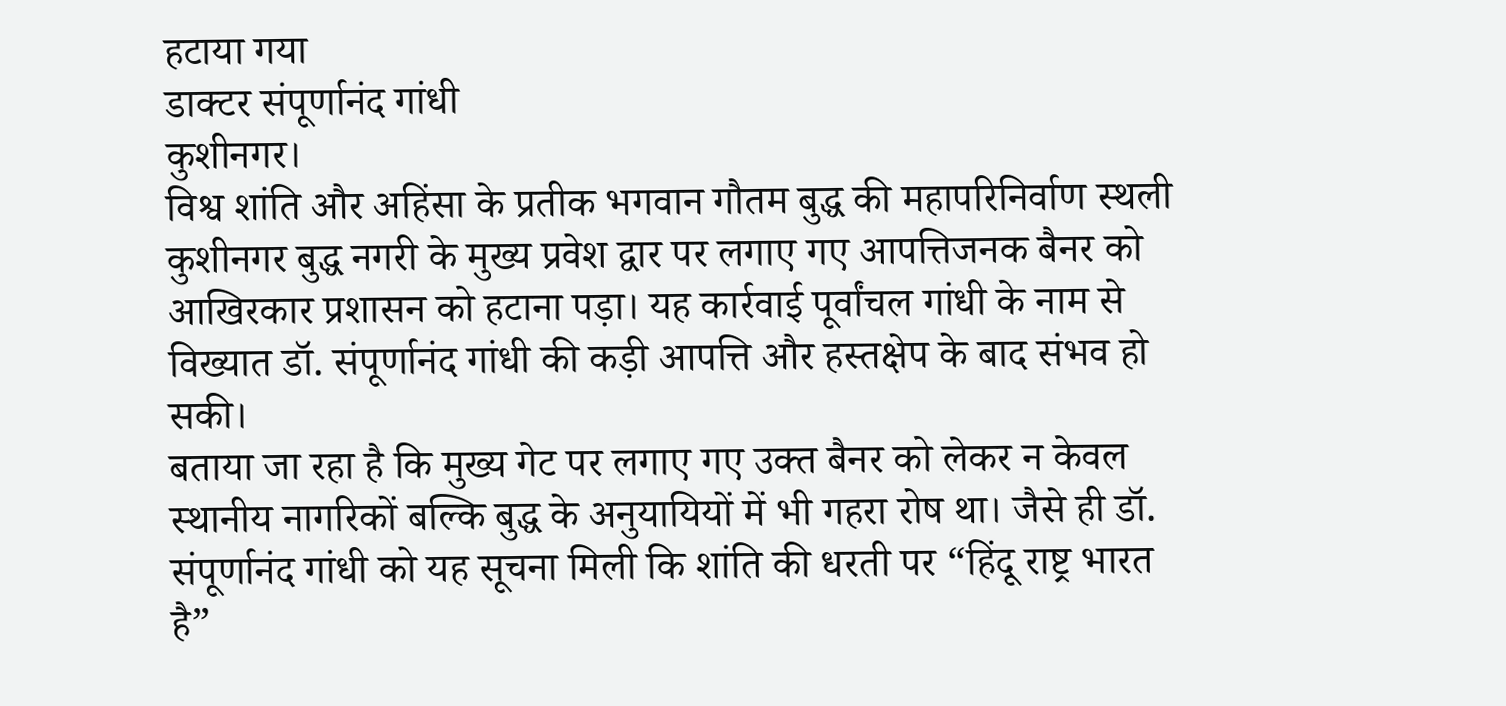हटाया गया
डाक्टर संपूर्णानंद गांधी
कुशीनगर।
विश्व शांति और अहिंसा के प्रतीक भगवान गौतम बुद्ध की महापरिनिर्वाण स्थली कुशीनगर बुद्ध नगरी के मुख्य प्रवेश द्वार पर लगाए गए आपत्तिजनक बैनर को आखिरकार प्रशासन को हटाना पड़ा। यह कार्रवाई पूर्वांचल गांधी के नाम से विख्यात डॉ. संपूर्णानंद गांधी की कड़ी आपत्ति और हस्तक्षेप के बाद संभव हो सकी।
बताया जा रहा है कि मुख्य गेट पर लगाए गए उक्त बैनर को लेकर न केवल स्थानीय नागरिकों बल्कि बुद्ध के अनुयायियों में भी गहरा रोष था। जैसे ही डॉ. संपूर्णानंद गांधी को यह सूचना मिली कि शांति की धरती पर “हिंदू राष्ट्र भारत है”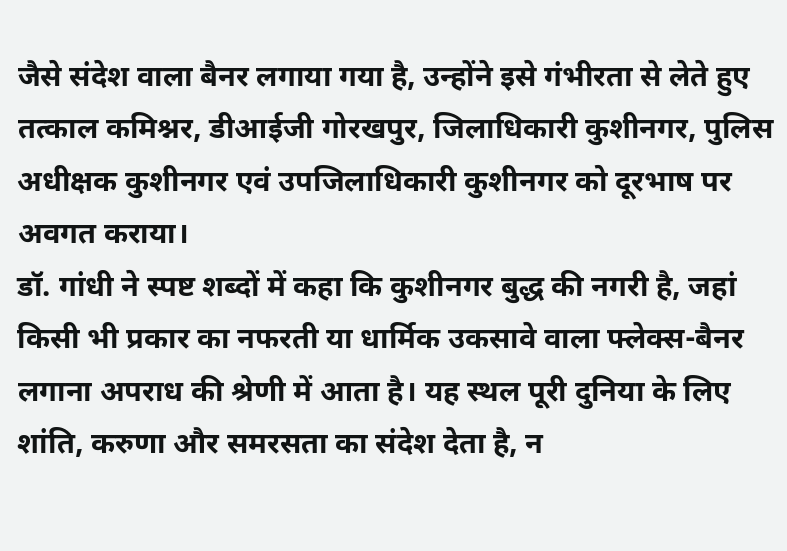जैसे संदेश वाला बैनर लगाया गया है, उन्होंने इसे गंभीरता से लेते हुए तत्काल कमिश्नर, डीआईजी गोरखपुर, जिलाधिकारी कुशीनगर, पुलिस अधीक्षक कुशीनगर एवं उपजिलाधिकारी कुशीनगर को दूरभाष पर अवगत कराया।
डॉ. गांधी ने स्पष्ट शब्दों में कहा कि कुशीनगर बुद्ध की नगरी है, जहां किसी भी प्रकार का नफरती या धार्मिक उकसावे वाला फ्लेक्स-बैनर लगाना अपराध की श्रेणी में आता है। यह स्थल पूरी दुनिया के लिए शांति, करुणा और समरसता का संदेश देता है, न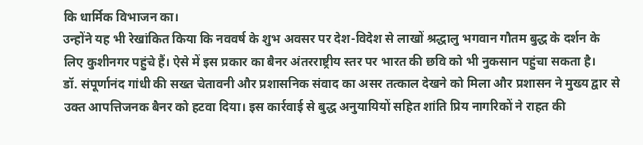कि धार्मिक विभाजन का।
उन्होंने यह भी रेखांकित किया कि नववर्ष के शुभ अवसर पर देश-विदेश से लाखों श्रद्धालु भगवान गौतम बुद्ध के दर्शन के लिए कुशीनगर पहुंचे हैं। ऐसे में इस प्रकार का बैनर अंतरराष्ट्रीय स्तर पर भारत की छवि को भी नुकसान पहुंचा सकता है।
डॉ. संपूर्णानंद गांधी की सख्त चेतावनी और प्रशासनिक संवाद का असर तत्काल देखने को मिला और प्रशासन ने मुख्य द्वार से उक्त आपत्तिजनक बैनर को हटवा दिया। इस कार्रवाई से बुद्ध अनुयायियों सहित शांति प्रिय नागरिकों ने राहत की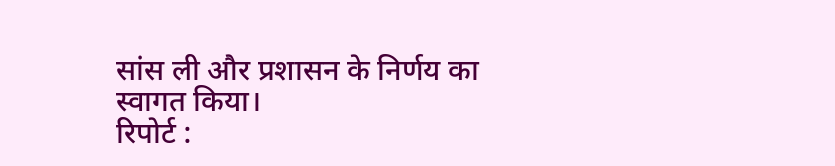सांस ली और प्रशासन के निर्णय का स्वागत किया।
रिपोर्ट :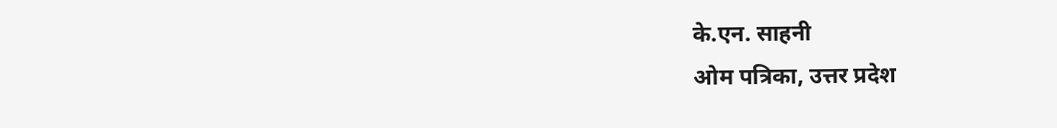के.एन. साहनी
ओम पत्रिका, उत्तर प्रदेश